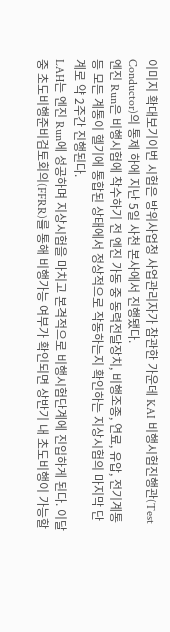이미지 확대보기이번 시험은 방위사업청 사업관리자가 참관한 가운데 KAI 비행시험진행관(Test Conductor)의 통제 하에 지난 5일 사천 본사에서 진행됐다.
엔진 Run은 비행시험에 착수하기 전 엔진 가동 중 동력전달장치, 비행조종, 연료, 유압, 전기계통 등 모든 계통이 헬기에 통합된 상태에서 정상적으로 작동하는지 확인하는 지상시험의 마지막 단계로 약 2주간 진행된다.
LAH는 엔진 Run에 성공하며 지상시험을 마치고 본격적으로 비행시험단계에 진입하게 된다. 이달 중 초도비행준비검토회의(FFRR)를 통해 비행가능 여부가 확인되면 상반기 내 초도비행이 가능할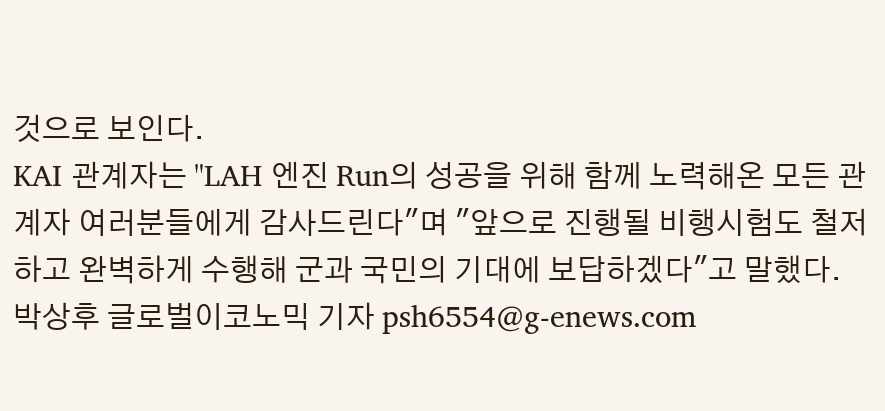것으로 보인다.
KAI 관계자는 "LAH 엔진 Run의 성공을 위해 함께 노력해온 모든 관계자 여러분들에게 감사드린다"며 "앞으로 진행될 비행시험도 철저하고 완벽하게 수행해 군과 국민의 기대에 보답하겠다"고 말했다.
박상후 글로벌이코노믹 기자 psh6554@g-enews.com